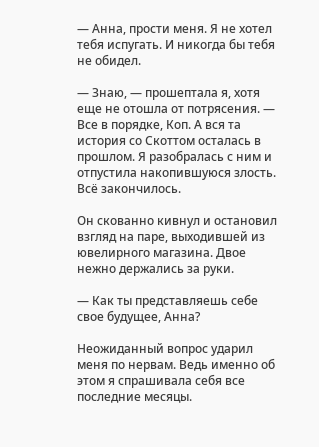— Анна, прости меня. Я не хотел тебя испугать. И никогда бы тебя не обидел.

— Знаю, — прошептала я, хотя еще не отошла от потрясения. — Все в порядке, Коп. А вся та история со Скоттом осталась в прошлом. Я разобралась с ним и отпустила накопившуюся злость. Всё закончилось.

Он скованно кивнул и остановил взгляд на паре, выходившей из ювелирного магазина. Двое нежно держались за руки.

— Как ты представляешь себе свое будущее, Анна?

Неожиданный вопрос ударил меня по нервам. Ведь именно об этом я спрашивала себя все последние месяцы.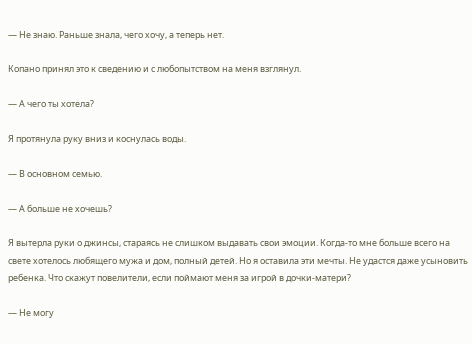— Не знаю. Раньше знала, чего хочу, а теперь нет.

Копано принял это к сведению и с любопытством на меня взглянул.

— А чего ты хотела?

Я протянула руку вниз и коснулась воды.

— В основном семью.

— А больше не хочешь?

Я вытерла руки о джинсы, стараясь не слишком выдавать свои эмоции. Когда-то мне больше всего на свете хотелось любящего мужа и дом, полный детей. Но я оставила эти мечты. Не удастся даже усыновить ребенка. Что скажут повелители, если поймают меня за игрой в дочки-матери?

— Не могу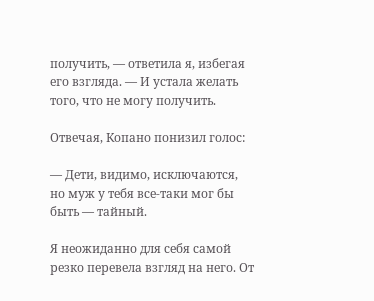получить, — ответила я, избегая его взгляда. — И устала желать того, что не могу получить.

Отвечая, Копано понизил голос:

— Дети, видимо, исключаются, но муж у тебя все-таки мог бы быть — тайный.

Я неожиданно для себя самой резко перевела взгляд на него. От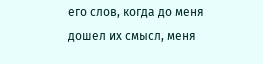его слов, когда до меня дошел их смысл, меня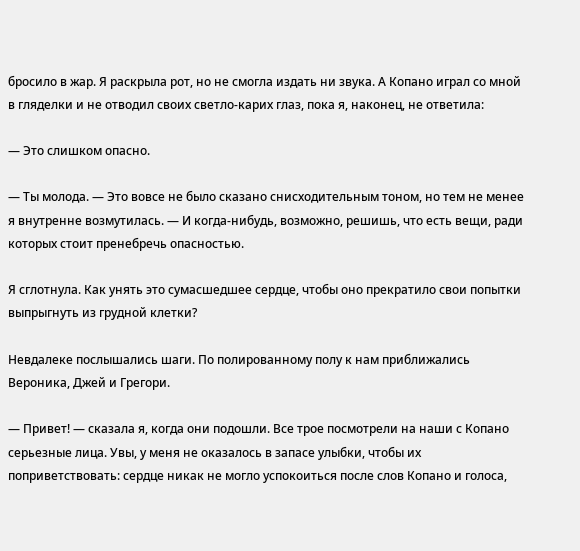бросило в жар. Я раскрыла рот, но не смогла издать ни звука. А Копано играл со мной в гляделки и не отводил своих светло-карих глаз, пока я, наконец, не ответила:

— Это слишком опасно.

— Ты молода. — Это вовсе не было сказано снисходительным тоном, но тем не менее я внутренне возмутилась. — И когда-нибудь, возможно, решишь, что есть вещи, ради которых стоит пренебречь опасностью.

Я сглотнула. Как унять это сумасшедшее сердце, чтобы оно прекратило свои попытки выпрыгнуть из грудной клетки?

Невдалеке послышались шаги. По полированному полу к нам приближались Вероника, Джей и Грегори.

— Привет! — сказала я, когда они подошли. Все трое посмотрели на наши с Копано серьезные лица. Увы, у меня не оказалось в запасе улыбки, чтобы их поприветствовать: сердце никак не могло успокоиться после слов Копано и голоса,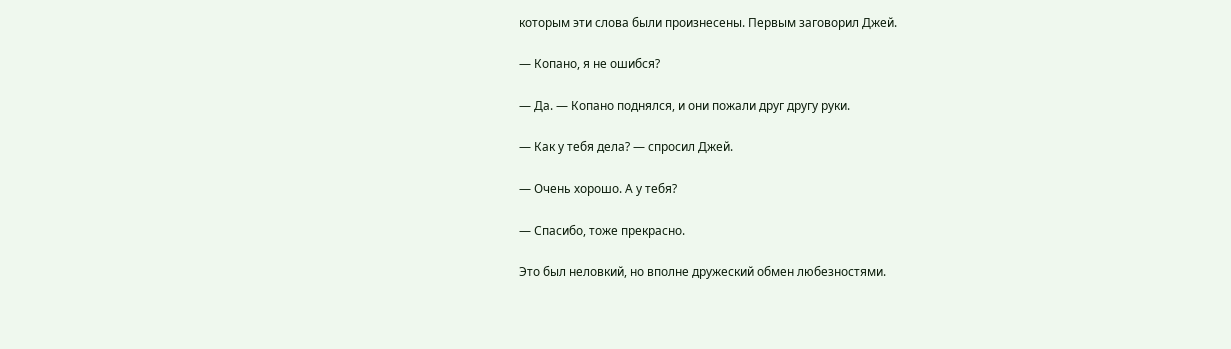которым эти слова были произнесены. Первым заговорил Джей.

— Копано, я не ошибся?

— Да. — Копано поднялся, и они пожали друг другу руки.

— Как у тебя дела? — спросил Джей.

— Очень хорошо. А у тебя?

— Спасибо, тоже прекрасно.

Это был неловкий, но вполне дружеский обмен любезностями.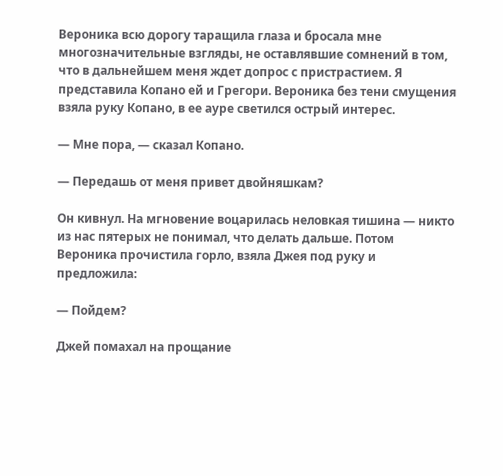Вероника всю дорогу таращила глаза и бросала мне многозначительные взгляды, не оставлявшие сомнений в том, что в дальнейшем меня ждет допрос с пристрастием. Я представила Копано ей и Грегори. Вероника без тени смущения взяла руку Копано, в ее ауре светился острый интерес.

— Мне пора, — сказал Копано.

— Передашь от меня привет двойняшкам?

Он кивнул. На мгновение воцарилась неловкая тишина — никто из нас пятерых не понимал, что делать дальше. Потом Вероника прочистила горло, взяла Джея под руку и предложила:

— Пойдем?

Джей помахал на прощание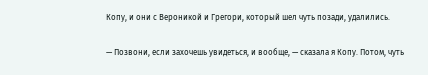Копу, и они с Вероникой и Грегори, который шел чуть позади, удалились.

— Позвони, если захочешь увидеться, и вообще, — сказала я Копу. Потом, чуть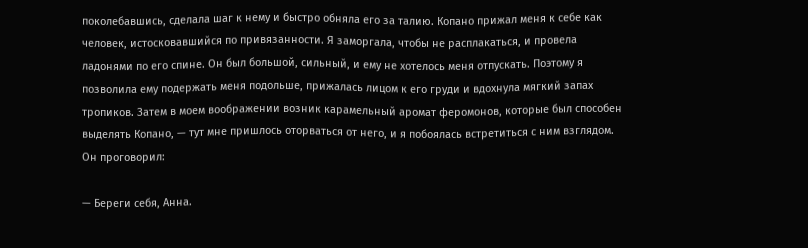поколебавшись, сделала шаг к нему и быстро обняла его за талию. Копано прижал меня к себе как человек, истосковавшийся по привязанности. Я заморгала, чтобы не расплакаться, и провела ладонями по его спине. Он был большой, сильный, и ему не хотелось меня отпускать. Поэтому я позволила ему подержать меня подольше, прижалась лицом к его груди и вдохнула мягкий запах тропиков. Затем в моем воображении возник карамельный аромат феромонов, которые был способен выделять Копано, — тут мне пришлось оторваться от него, и я побоялась встретиться с ним взглядом. Он проговорил:

— Береги себя, Анна.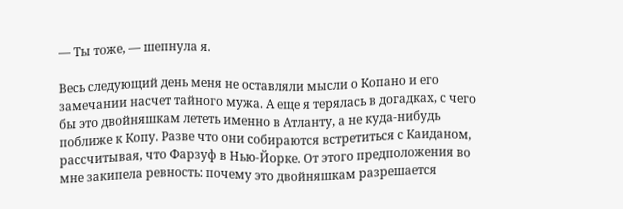— Ты тоже, — шепнула я.

Весь следующий день меня не оставляли мысли о Копано и его замечании насчет тайного мужа. А еще я терялась в догадках, с чего бы это двойняшкам лететь именно в Атланту, а не куда-нибудь поближе к Копу. Разве что они собираются встретиться с Каиданом, рассчитывая, что Фарзуф в Нью-Йорке. От этого предположения во мне закипела ревность: почему это двойняшкам разрешается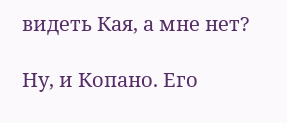видеть Кая, а мне нет?

Ну, и Копано. Его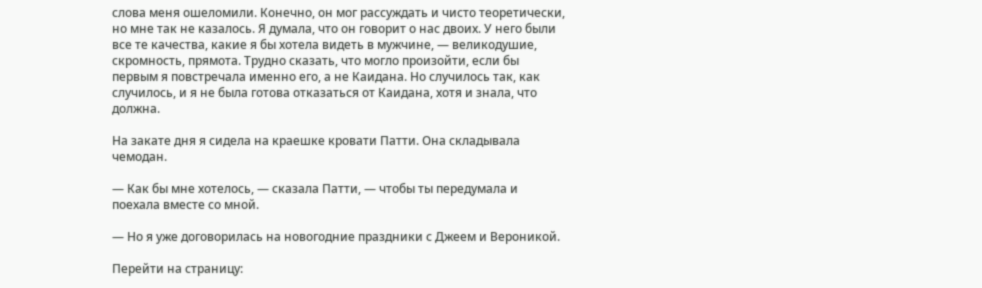слова меня ошеломили. Конечно, он мог рассуждать и чисто теоретически, но мне так не казалось. Я думала, что он говорит о нас двоих. У него были все те качества, какие я бы хотела видеть в мужчине, — великодушие, скромность, прямота. Трудно сказать, что могло произойти, если бы первым я повстречала именно его, а не Каидана. Но случилось так, как случилось, и я не была готова отказаться от Каидана, хотя и знала, что должна.

На закате дня я сидела на краешке кровати Патти. Она складывала чемодан.

— Как бы мне хотелось, — сказала Патти, — чтобы ты передумала и поехала вместе со мной.

— Но я уже договорилась на новогодние праздники с Джеем и Вероникой.

Перейти на страницу: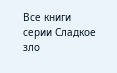Все книги серии Сладкое зло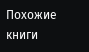Похожие книги